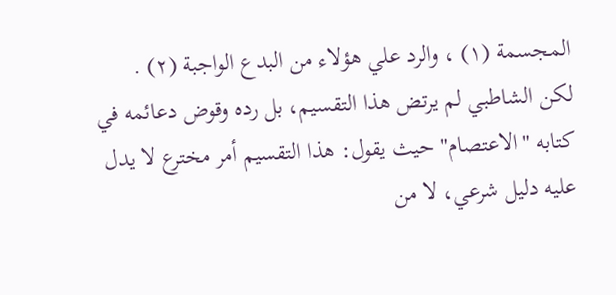المجسمة (١) ، والرد علي هؤلاء من البدع الواجبة (٢) .
لكن الشاطبي لم يرتض هذا التقسيم، بل رده وقوض دعائمه في كتابه "الاعتصام" حيث يقول: هذا التقسيم أمر مخترع لا يدل عليه دليل شرعي، لا من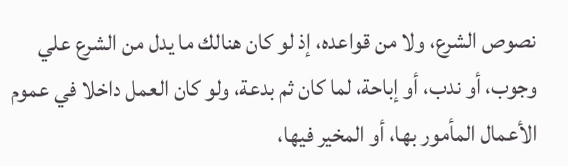نصوص الشرع، ولا من قواعده، إذ لو كان هنالك ما يدل من الشرع علي وجوب، أو ندب، أو إباحة، لما كان ثم بدعة، ولو كان العمل داخلا في عموم الأعمال المأمور بها، أو المخير فيها،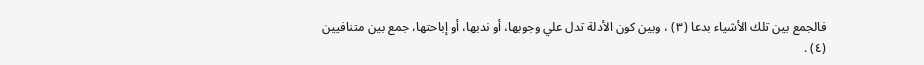فالجمع بين تلك الأشياء بدعا (٣) ، وبين كون الأدلة تدل علي وجوبها، أو ندبها، أو إباحتها، جمع بين متنافيين (٤) .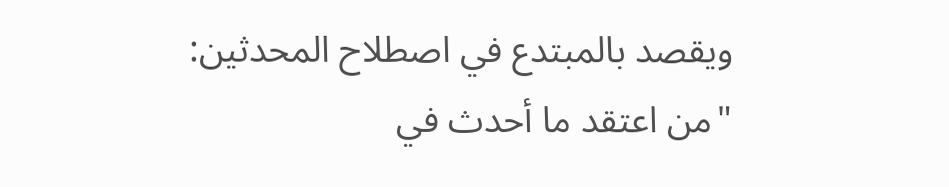ويقصد بالمبتدع في اصطلاح المحدثين:
"من اعتقد ما أحدث في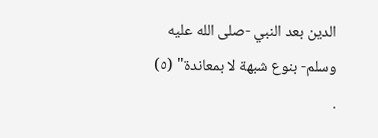الدين بعد النبي -صلى الله عليه وسلم- بنوع شبهة لا بمعاندة" (٥) .